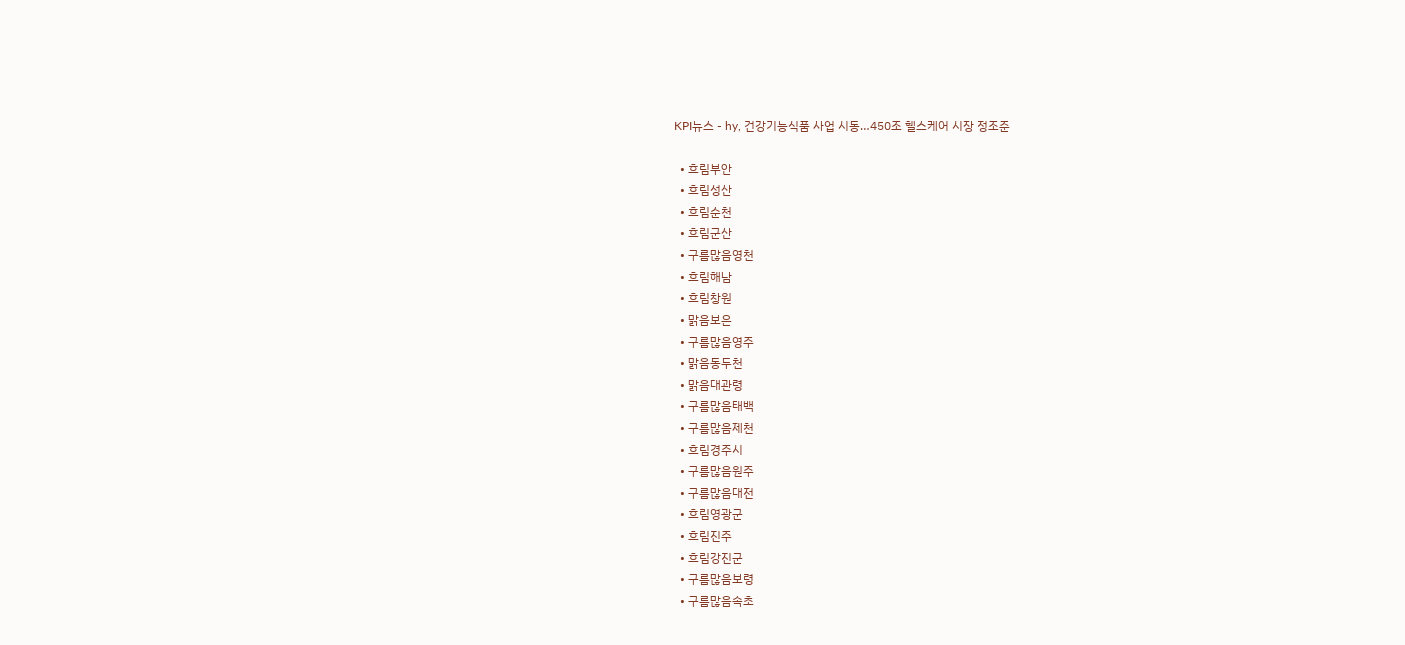KPI뉴스 - hy, 건강기능식품 사업 시동…450조 헬스케어 시장 정조준

  • 흐림부안
  • 흐림성산
  • 흐림순천
  • 흐림군산
  • 구름많음영천
  • 흐림해남
  • 흐림창원
  • 맑음보은
  • 구름많음영주
  • 맑음동두천
  • 맑음대관령
  • 구름많음태백
  • 구름많음제천
  • 흐림경주시
  • 구름많음원주
  • 구름많음대전
  • 흐림영광군
  • 흐림진주
  • 흐림강진군
  • 구름많음보령
  • 구름많음속초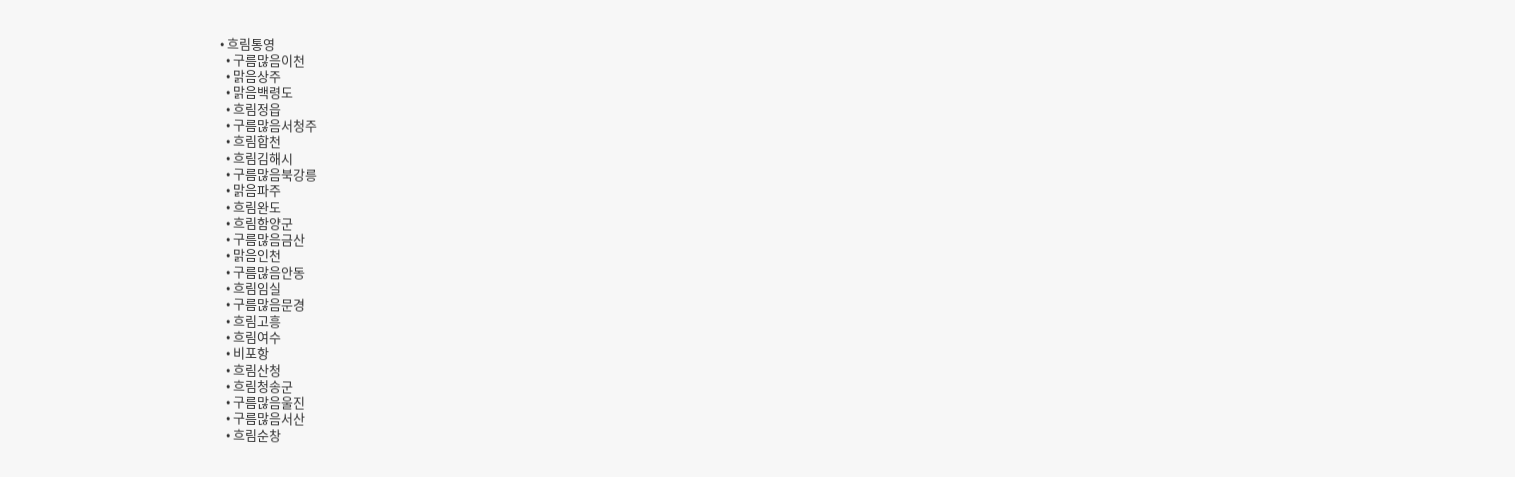• 흐림통영
  • 구름많음이천
  • 맑음상주
  • 맑음백령도
  • 흐림정읍
  • 구름많음서청주
  • 흐림합천
  • 흐림김해시
  • 구름많음북강릉
  • 맑음파주
  • 흐림완도
  • 흐림함양군
  • 구름많음금산
  • 맑음인천
  • 구름많음안동
  • 흐림임실
  • 구름많음문경
  • 흐림고흥
  • 흐림여수
  • 비포항
  • 흐림산청
  • 흐림청송군
  • 구름많음울진
  • 구름많음서산
  • 흐림순창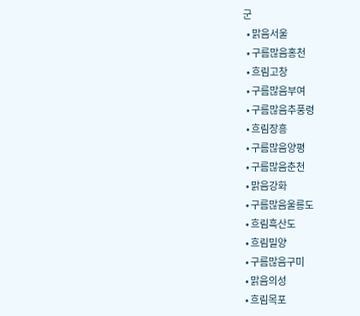군
  • 맑음서울
  • 구름많음홍천
  • 흐림고창
  • 구름많음부여
  • 구름많음추풍령
  • 흐림장흥
  • 구름많음양평
  • 구름많음춘천
  • 맑음강화
  • 구름많음울릉도
  • 흐림흑산도
  • 흐림밀양
  • 구름많음구미
  • 맑음의성
  • 흐림목포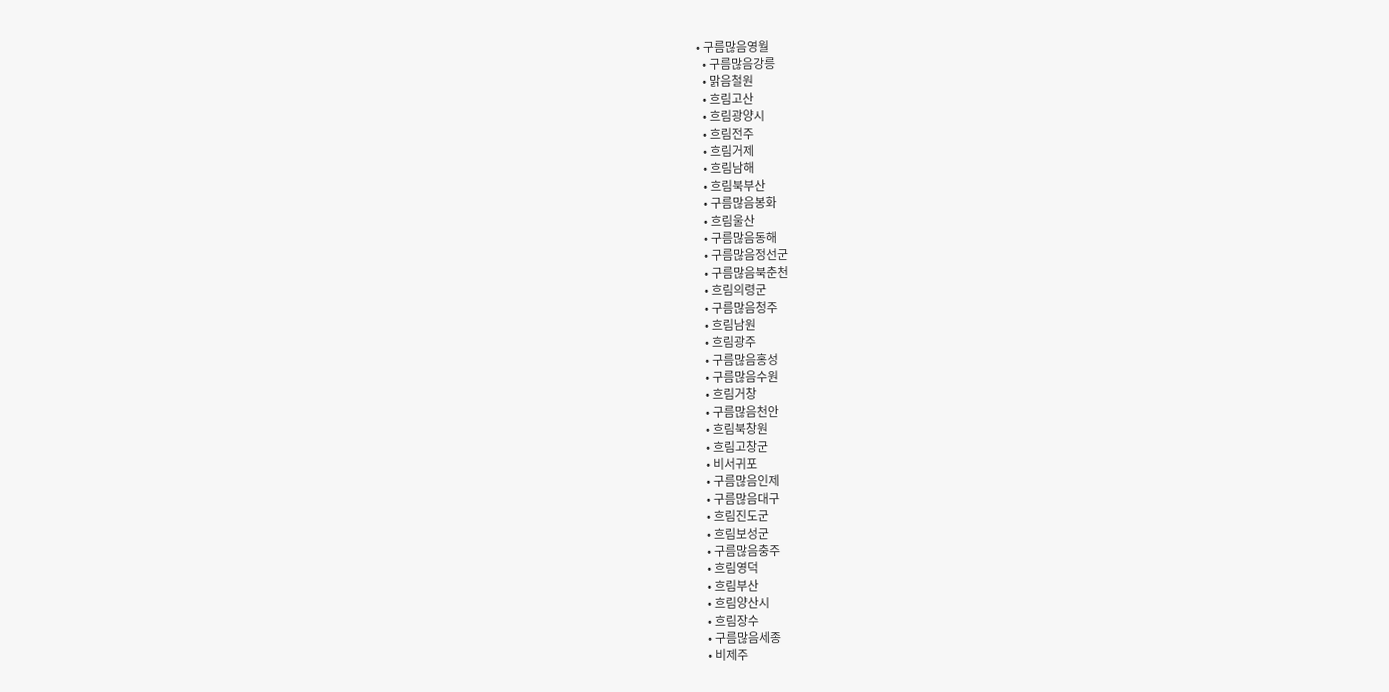• 구름많음영월
  • 구름많음강릉
  • 맑음철원
  • 흐림고산
  • 흐림광양시
  • 흐림전주
  • 흐림거제
  • 흐림남해
  • 흐림북부산
  • 구름많음봉화
  • 흐림울산
  • 구름많음동해
  • 구름많음정선군
  • 구름많음북춘천
  • 흐림의령군
  • 구름많음청주
  • 흐림남원
  • 흐림광주
  • 구름많음홍성
  • 구름많음수원
  • 흐림거창
  • 구름많음천안
  • 흐림북창원
  • 흐림고창군
  • 비서귀포
  • 구름많음인제
  • 구름많음대구
  • 흐림진도군
  • 흐림보성군
  • 구름많음충주
  • 흐림영덕
  • 흐림부산
  • 흐림양산시
  • 흐림장수
  • 구름많음세종
  • 비제주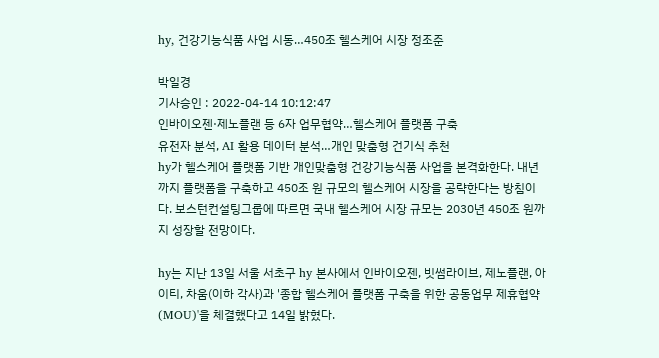hy, 건강기능식품 사업 시동…450조 헬스케어 시장 정조준

박일경
기사승인 : 2022-04-14 10:12:47
인바이오젠·제노플랜 등 6자 업무협약…헬스케어 플랫폼 구축
유전자 분석, AI 활용 데이터 분석…개인 맞춤형 건기식 추천
hy가 헬스케어 플랫폼 기반 개인맞춤형 건강기능식품 사업을 본격화한다. 내년까지 플랫폼을 구축하고 450조 원 규모의 헬스케어 시장을 공략한다는 방침이다. 보스턴컨설팅그룹에 따르면 국내 헬스케어 시장 규모는 2030년 450조 원까지 성장할 전망이다.

hy는 지난 13일 서울 서초구 hy 본사에서 인바이오젠, 빗썸라이브, 제노플랜, 아이티, 차움(이하 각사)과 '종합 헬스케어 플랫폼 구축을 위한 공동업무 제휴협약(MOU)'을 체결했다고 14일 밝혔다.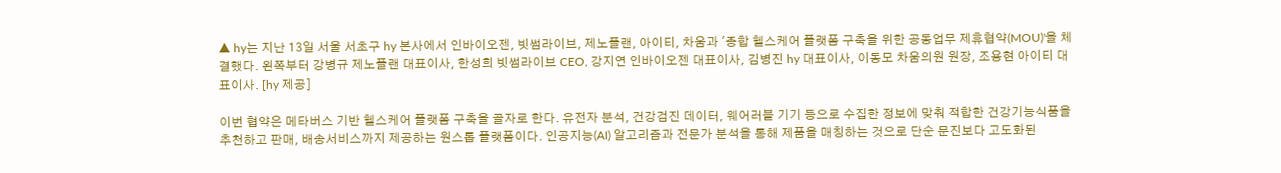▲ hy는 지난 13일 서울 서초구 hy 본사에서 인바이오젠, 빗썸라이브, 제노플랜, 아이티, 차움과 '종합 헬스케어 플랫폼 구축을 위한 공동업무 제휴협약(MOU)'을 체결했다. 왼쪽부터 강병규 제노플랜 대표이사, 한성희 빗썸라이브 CEO, 강지연 인바이오젠 대표이사, 김병진 hy 대표이사, 이동모 차움의원 원장, 조용현 아이티 대표이사. [hy 제공]

이번 협약은 메타버스 기반 헬스케어 플랫폼 구축을 골자로 한다. 유전자 분석, 건강검진 데이터, 웨어러블 기기 등으로 수집한 정보에 맞춰 적합한 건강기능식품을 추천하고 판매, 배송서비스까지 제공하는 원스톱 플랫폼이다. 인공지능(AI) 알고리즘과 전문가 분석을 통해 제품을 매칭하는 것으로 단순 문진보다 고도화된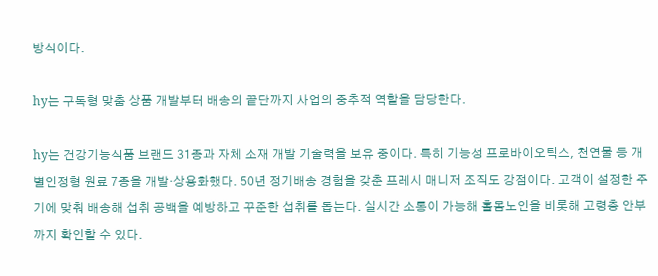방식이다.

hy는 구독형 맞춤 상품 개발부터 배송의 끝단까지 사업의 중추적 역할을 담당한다.

hy는 건강기능식품 브랜드 31종과 자체 소재 개발 기술력을 보유 중이다. 특히 기능성 프로바이오틱스, 천연물 등 개별인정형 원료 7종을 개발·상용화했다. 50년 정기배송 경험을 갖춘 프레시 매니저 조직도 강점이다. 고객이 설정한 주기에 맞춰 배송해 섭취 공백을 예방하고 꾸준한 섭취를 돕는다. 실시간 소통이 가능해 홀몸노인을 비롯해 고령층 안부까지 확인할 수 있다.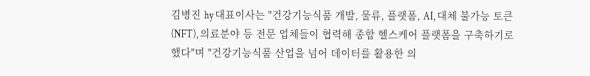김병진 hy 대표이사는 "건강기능식품 개발, 물류, 플랫폼, AI, 대체 불가능 토큰(NFT), 의료분야 등 전문 업체들이 협력해 종합 헬스케어 플랫폼을 구축하기로 했다"며 "건강기능식품 산업을 넘어 데이터를 활용한 의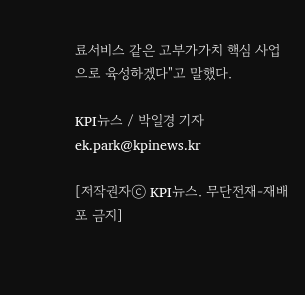료서비스 같은 고부가가치 핵심 사업으로 육성하겠다"고 말했다.

KPI뉴스 / 박일경 기자 ek.park@kpinews.kr

[저작권자ⓒ KPI뉴스. 무단전재-재배포 금지]